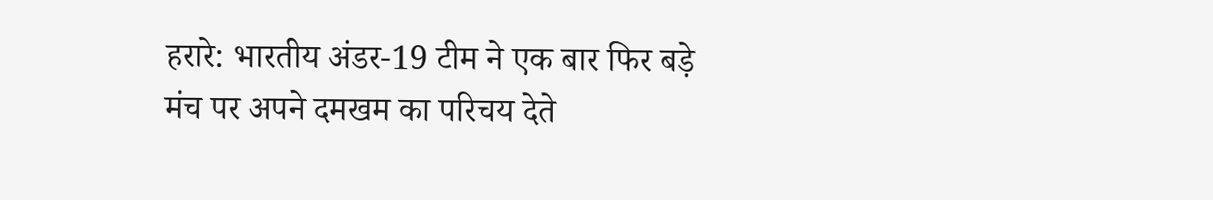हरारे: भारतीय अंडर-19 टीम ने एक बार फिर बड़े मंच पर अपने दमखम का परिचय देते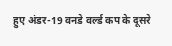हुए अंडर-19 वनडे वर्ल्ड कप के दूसरे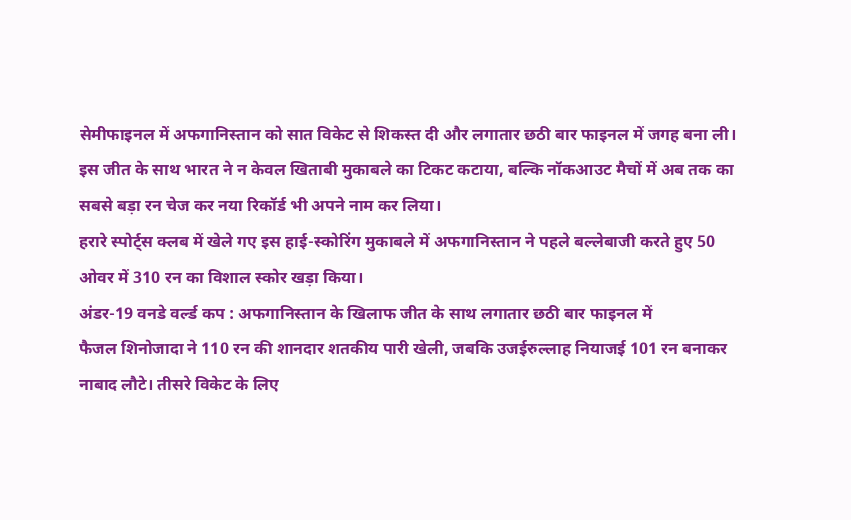सेमीफाइनल में अफगानिस्तान को सात विकेट से शिकस्त दी और लगातार छठी बार फाइनल में जगह बना ली।
इस जीत के साथ भारत ने न केवल खिताबी मुकाबले का टिकट कटाया, बल्कि नॉकआउट मैचों में अब तक का सबसे बड़ा रन चेज कर नया रिकॉर्ड भी अपने नाम कर लिया।
हरारे स्पोर्ट्स क्लब में खेले गए इस हाई-स्कोरिंग मुकाबले में अफगानिस्तान ने पहले बल्लेबाजी करते हुए 50 ओवर में 310 रन का विशाल स्कोर खड़ा किया।
अंडर-19 वनडे वर्ल्ड कप : अफगानिस्तान के खिलाफ जीत के साथ लगातार छठी बार फाइनल में
फैजल शिनोजादा ने 110 रन की शानदार शतकीय पारी खेली, जबकि उजईरुल्लाह नियाजई 101 रन बनाकर नाबाद लौटे। तीसरे विकेट के लिए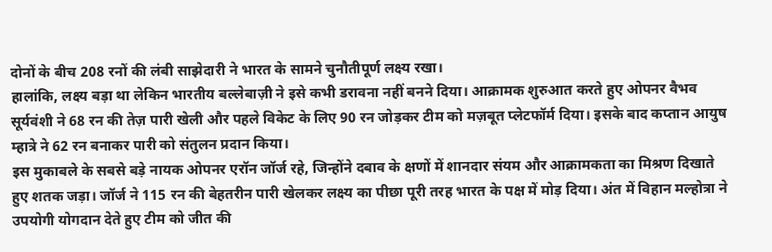दोनों के बीच 208 रनों की लंबी साझेदारी ने भारत के सामने चुनौतीपूर्ण लक्ष्य रखा।
हालांकि, लक्ष्य बड़ा था लेकिन भारतीय बल्लेबाज़ी ने इसे कभी डरावना नहीं बनने दिया। आक्रामक शुरुआत करते हुए ओपनर वैभव सूर्यवंशी ने 68 रन की तेज़ पारी खेली और पहले विकेट के लिए 90 रन जोड़कर टीम को मज़बूत प्लेटफॉर्म दिया। इसके बाद कप्तान आयुष म्हात्रे ने 62 रन बनाकर पारी को संतुलन प्रदान किया।
इस मुकाबले के सबसे बड़े नायक ओपनर एरॉन जॉर्ज रहे, जिन्होंने दबाव के क्षणों में शानदार संयम और आक्रामकता का मिश्रण दिखाते हुए शतक जड़ा। जॉर्ज ने 115 रन की बेहतरीन पारी खेलकर लक्ष्य का पीछा पूरी तरह भारत के पक्ष में मोड़ दिया। अंत में विहान मल्होत्रा ने उपयोगी योगदान देते हुए टीम को जीत की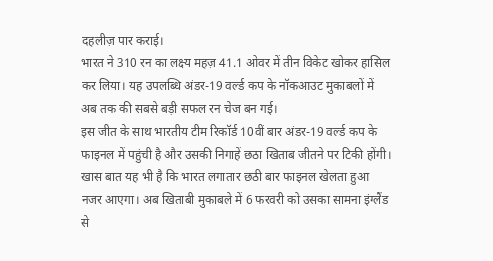दहलीज़ पार कराई।
भारत ने 310 रन का लक्ष्य महज़ 41.1 ओवर में तीन विकेट खोकर हासिल कर लिया। यह उपलब्धि अंडर-19 वर्ल्ड कप के नॉकआउट मुकाबलों में अब तक की सबसे बड़ी सफल रन चेज बन गई।
इस जीत के साथ भारतीय टीम रिकॉर्ड 10वीं बार अंडर-19 वर्ल्ड कप के फाइनल में पहुंची है और उसकी निगाहें छठा खिताब जीतने पर टिकी होंगी।
खास बात यह भी है कि भारत लगातार छठी बार फाइनल खेलता हुआ नजर आएगा। अब खिताबी मुकाबले में 6 फरवरी को उसका सामना इंग्लैंड से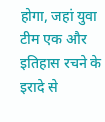होगा, जहां युवा टीम एक और इतिहास रचने के इरादे से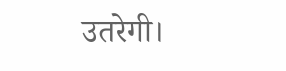उतरेगी।